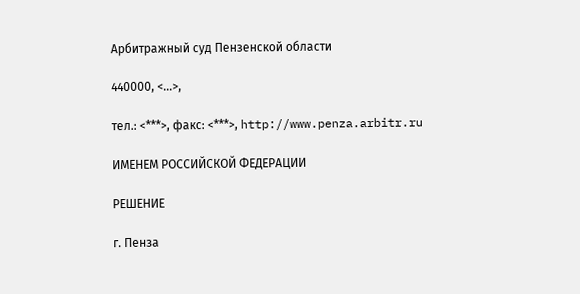Арбитражный суд Пензенской области

440000, <...>,

тел.: <***>, факс: <***>, http://www.penza.arbitr.ru

ИМЕНЕМ РОССИЙСКОЙ ФЕДЕРАЦИИ

РЕШЕНИЕ

г. Пенза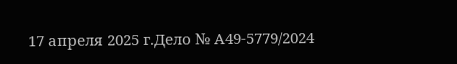17 апреля 2025 г.Дело № А49-5779/2024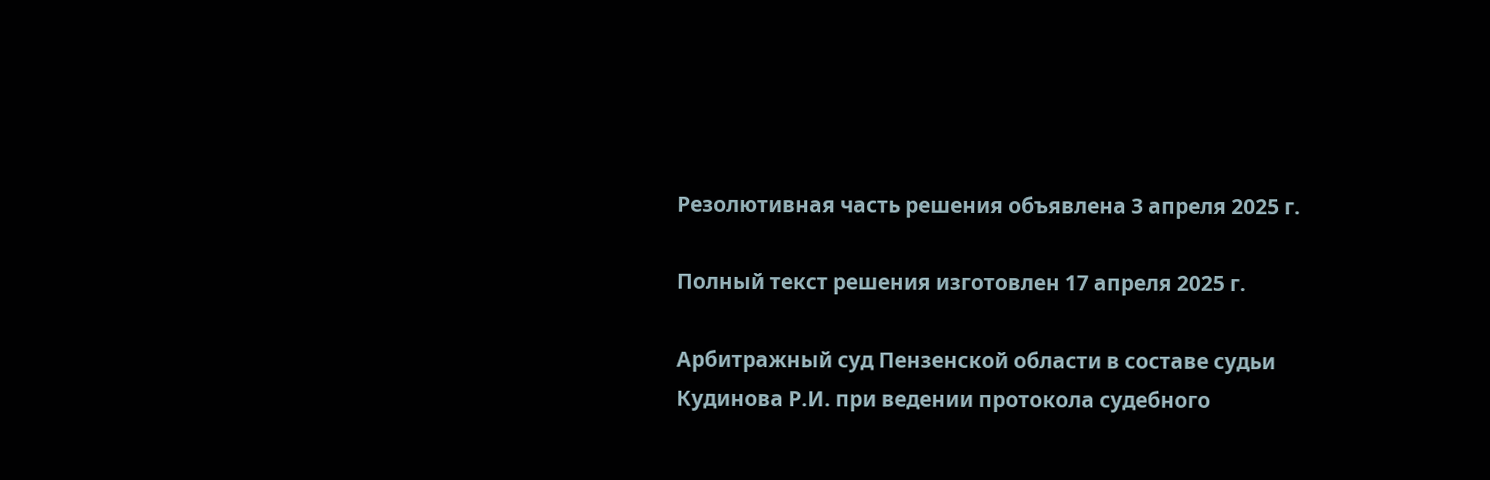Резолютивная часть решения объявлена 3 апреля 2025 г.

Полный текст решения изготовлен 17 апреля 2025 г.

Арбитражный суд Пензенской области в составе судьи Кудинова Р.И. при ведении протокола судебного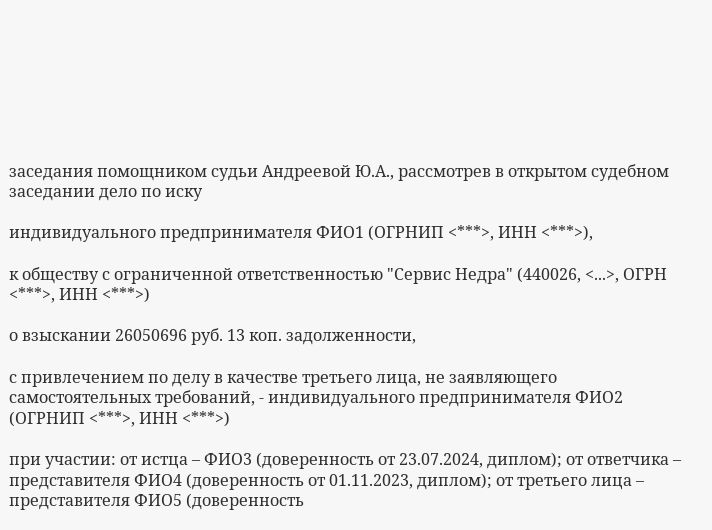заседания помощником судьи Андреевой Ю.А., рассмотрев в открытом судебном заседании дело по иску

индивидуального предпринимателя ФИО1 (ОГРНИП <***>, ИНН <***>),

к обществу с ограниченной ответственностью "Сервис Недра" (440026, <...>, ОГРН <***>, ИНН <***>)

о взыскании 26050696 руб. 13 коп. задолженности,

с привлечением по делу в качестве третьего лица, не заявляющего самостоятельных требований, - индивидуального предпринимателя ФИО2 (ОГРНИП <***>, ИНН <***>)

при участии: от истца – ФИО3 (доверенность от 23.07.2024, диплом); от ответчика – представителя ФИО4 (доверенность от 01.11.2023, диплом); от третьего лица – представителя ФИО5 (доверенность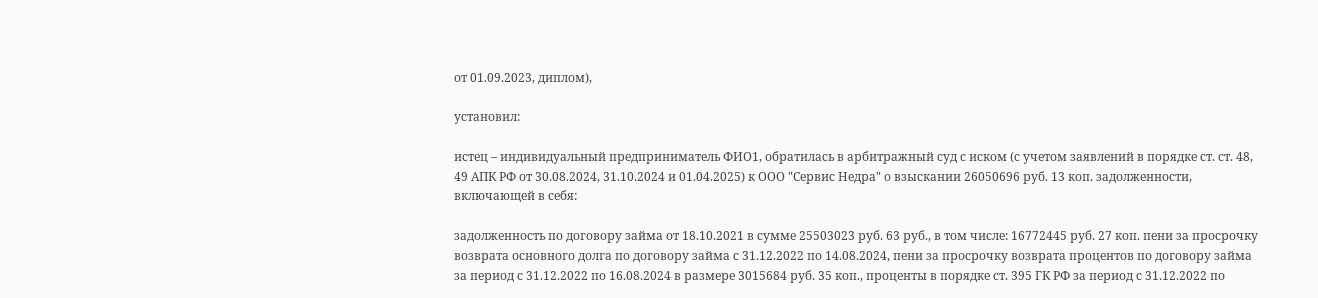от 01.09.2023, диплом),

установил:

истец – индивидуальный предприниматель ФИО1, обратилась в арбитражный суд с иском (с учетом заявлений в порядке ст. ст. 48, 49 АПК РФ от 30.08.2024, 31.10.2024 и 01.04.2025) к ООО "Сервис Недра" о взыскании 26050696 руб. 13 коп. задолженности, включающей в себя:

задолженность по договору займа от 18.10.2021 в сумме 25503023 руб. 63 руб., в том числе: 16772445 руб. 27 коп. пени за просрочку возврата основного долга по договору займа с 31.12.2022 по 14.08.2024, пени за просрочку возврата процентов по договору займа за период с 31.12.2022 по 16.08.2024 в размере 3015684 руб. 35 коп., проценты в порядке ст. 395 ГК РФ за период с 31.12.2022 по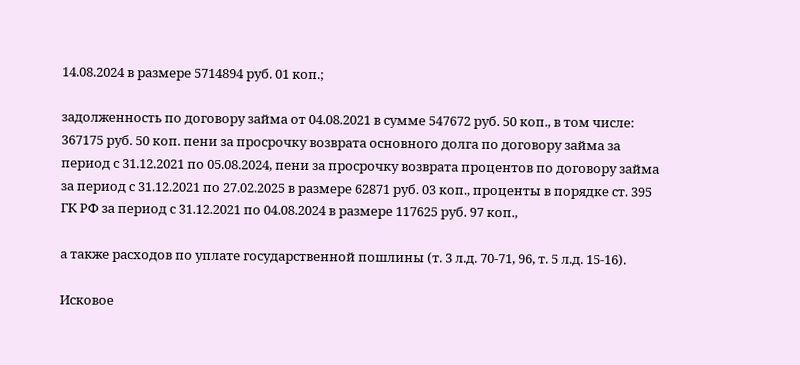14.08.2024 в размере 5714894 руб. 01 коп.;

задолженность по договору займа от 04.08.2021 в сумме 547672 руб. 50 коп., в том числе: 367175 руб. 50 коп. пени за просрочку возврата основного долга по договору займа за период с 31.12.2021 по 05.08.2024, пени за просрочку возврата процентов по договору займа за период с 31.12.2021 по 27.02.2025 в размере 62871 руб. 03 коп., проценты в порядке ст. 395 ГК РФ за период с 31.12.2021 по 04.08.2024 в размере 117625 руб. 97 коп.,

а также расходов по уплате государственной пошлины (т. 3 л.д. 70-71, 96, т. 5 л.д. 15-16).

Исковое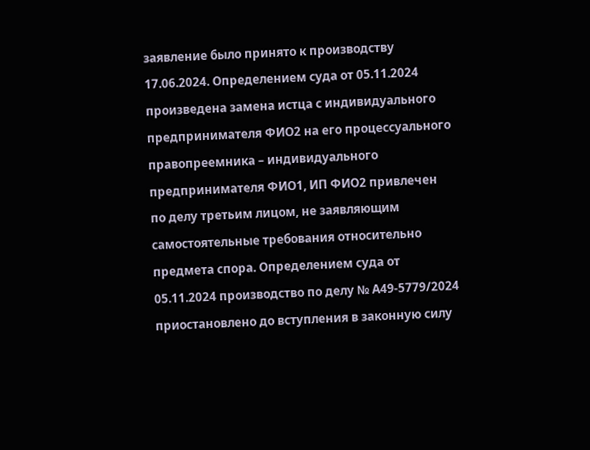заявление было принято к производству 17.06.2024. Определением суда от 05.11.2024 произведена замена истца с индивидуального предпринимателя ФИО2 на его процессуального правопреемника – индивидуального предпринимателя ФИО1, ИП ФИО2 привлечен по делу третьим лицом, не заявляющим самостоятельные требования относительно предмета спора. Определением суда от 05.11.2024 производство по делу № А49-5779/2024 приостановлено до вступления в законную силу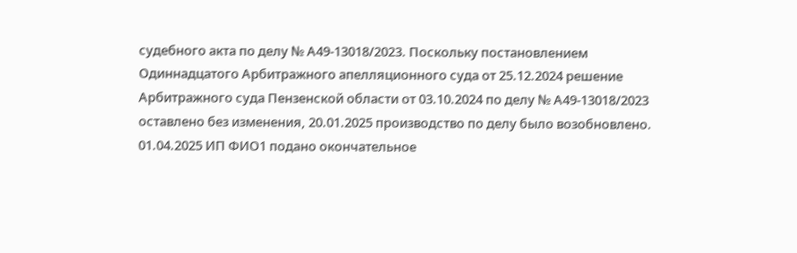судебного акта по делу № А49-13018/2023. Поскольку постановлением Одиннадцатого Арбитражного апелляционного суда от 25.12.2024 решение Арбитражного суда Пензенской области от 03.10.2024 по делу № А49-13018/2023 оставлено без изменения, 20.01.2025 производство по делу было возобновлено. 01.04.2025 ИП ФИО1 подано окончательное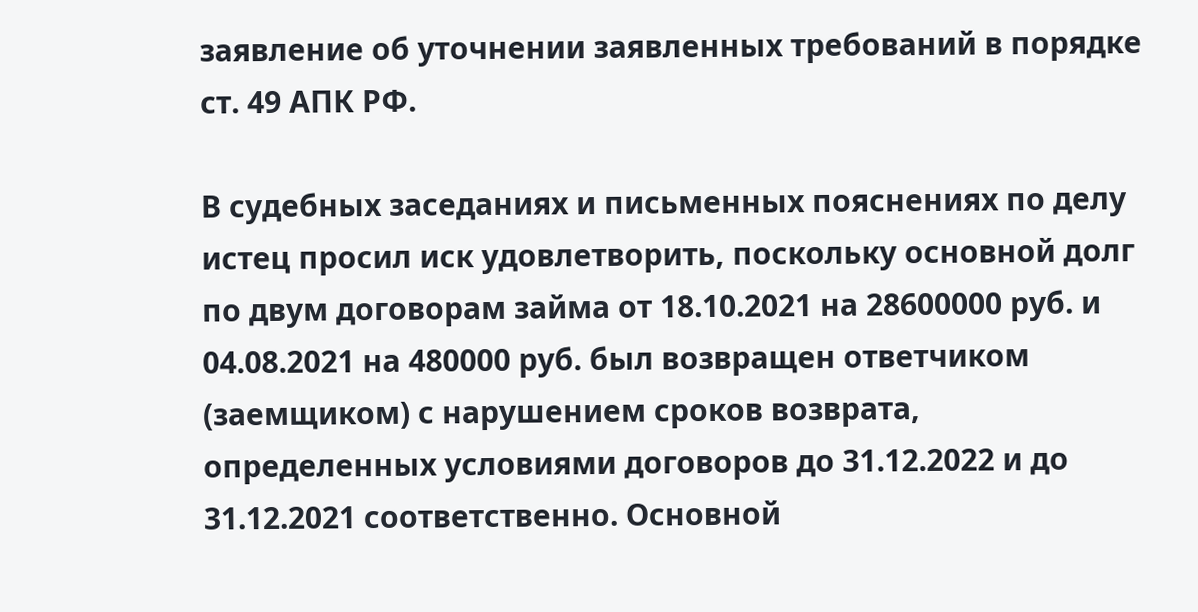заявление об уточнении заявленных требований в порядке ст. 49 АПК РФ.

В судебных заседаниях и письменных пояснениях по делу истец просил иск удовлетворить, поскольку основной долг по двум договорам займа от 18.10.2021 на 28600000 руб. и 04.08.2021 на 480000 руб. был возвращен ответчиком (заемщиком) с нарушением сроков возврата, определенных условиями договоров до 31.12.2022 и до 31.12.2021 соответственно. Основной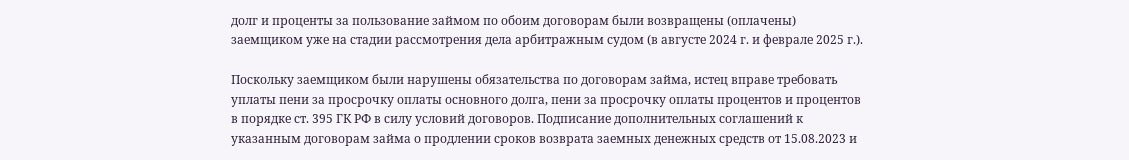долг и проценты за пользование займом по обоим договорам были возвращены (оплачены) заемщиком уже на стадии рассмотрения дела арбитражным судом (в августе 2024 г. и феврале 2025 г.).

Поскольку заемщиком были нарушены обязательства по договорам займа, истец вправе требовать уплаты пени за просрочку оплаты основного долга, пени за просрочку оплаты процентов и процентов в порядке ст. 395 ГК РФ в силу условий договоров. Подписание дополнительных соглашений к указанным договорам займа о продлении сроков возврата заемных денежных средств от 15.08.2023 и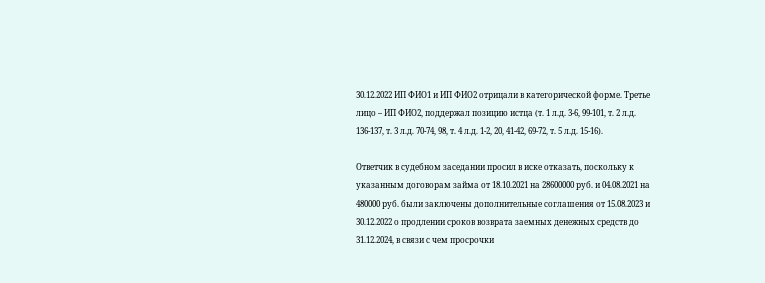30.12.2022 ИП ФИО1 и ИП ФИО2 отрицали в категорической форме. Третье лицо – ИП ФИО2, поддержал позицию истца (т. 1 л.д. 3-6, 99-101, т. 2 л.д. 136-137, т. 3 л.д. 70-74, 98, т. 4 л.д. 1-2, 20, 41-42, 69-72, т. 5 л.д. 15-16).

Ответчик в судебном заседании просил в иске отказать, поскольку к указанным договорам займа от 18.10.2021 на 28600000 руб. и 04.08.2021 на 480000 руб. были заключены дополнительные соглашения от 15.08.2023 и 30.12.2022 о продлении сроков возврата заемных денежных средств до 31.12.2024, в связи с чем просрочки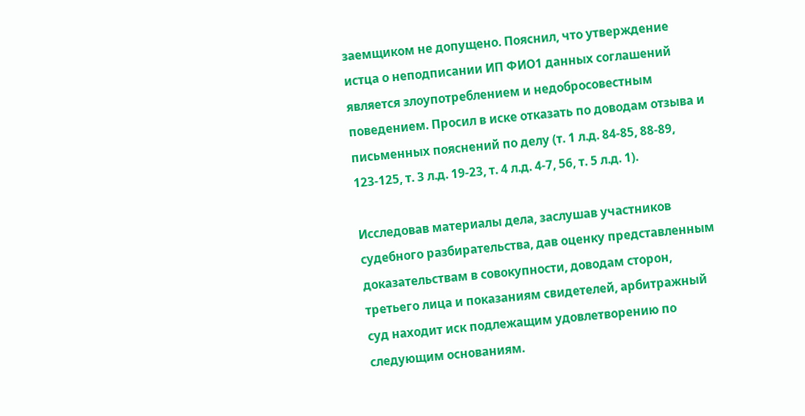заемщиком не допущено. Пояснил, что утверждение истца о неподписании ИП ФИО1 данных соглашений является злоупотреблением и недобросовестным поведением. Просил в иске отказать по доводам отзыва и письменных пояснений по делу (т. 1 л.д. 84-85, 88-89, 123-125, т. 3 л.д. 19-23, т. 4 л.д. 4-7, 56, т. 5 л.д. 1).

Исследовав материалы дела, заслушав участников судебного разбирательства, дав оценку представленным доказательствам в совокупности, доводам сторон, третьего лица и показаниям свидетелей, арбитражный суд находит иск подлежащим удовлетворению по следующим основаниям.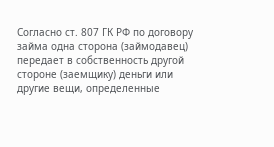Согласно ст. 807 ГК РФ по договору займа одна сторона (займодавец) передает в собственность другой стороне (заемщику) деньги или другие вещи, определенные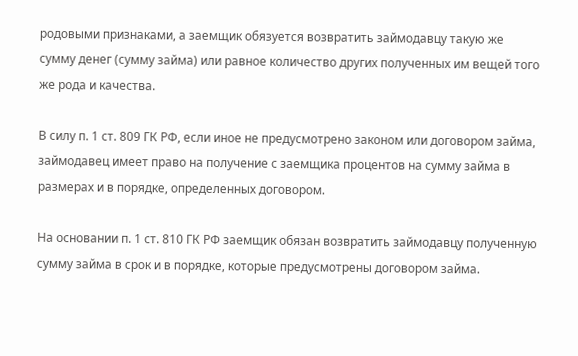родовыми признаками, а заемщик обязуется возвратить займодавцу такую же сумму денег (сумму займа) или равное количество других полученных им вещей того же рода и качества.

В силу п. 1 ст. 809 ГК РФ, если иное не предусмотрено законом или договором займа, займодавец имеет право на получение с заемщика процентов на сумму займа в размерах и в порядке, определенных договором.

На основании п. 1 ст. 810 ГК РФ заемщик обязан возвратить займодавцу полученную сумму займа в срок и в порядке, которые предусмотрены договором займа.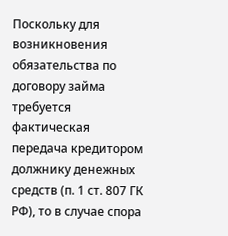Поскольку для возникновения обязательства по договору займа требуется фактическая передача кредитором должнику денежных средств (п. 1 ст. 807 ГК РФ), то в случае спора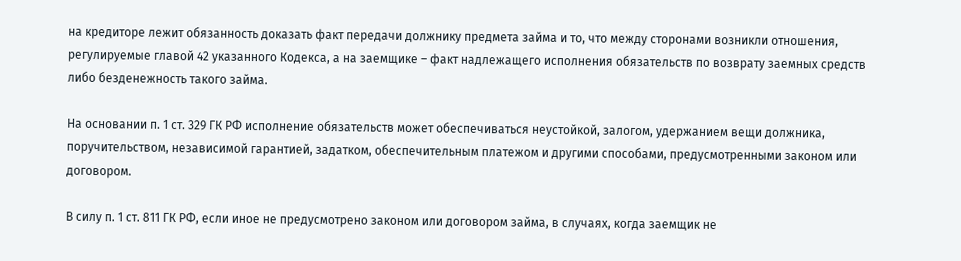на кредиторе лежит обязанность доказать факт передачи должнику предмета займа и то, что между сторонами возникли отношения, регулируемые главой 42 указанного Кодекса, а на заемщике – факт надлежащего исполнения обязательств по возврату заемных средств либо безденежность такого займа.

На основании п. 1 ст. 329 ГК РФ исполнение обязательств может обеспечиваться неустойкой, залогом, удержанием вещи должника, поручительством, независимой гарантией, задатком, обеспечительным платежом и другими способами, предусмотренными законом или договором.

В силу п. 1 ст. 811 ГК РФ, если иное не предусмотрено законом или договором займа, в случаях, когда заемщик не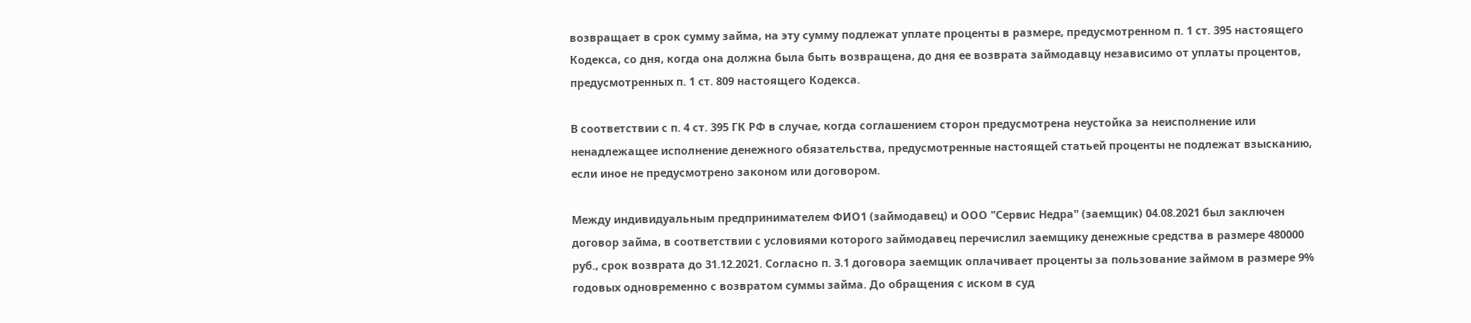возвращает в срок сумму займа, на эту сумму подлежат уплате проценты в размере, предусмотренном п. 1 ст. 395 настоящего Кодекса, со дня, когда она должна была быть возвращена, до дня ее возврата займодавцу независимо от уплаты процентов, предусмотренных п. 1 ст. 809 настоящего Кодекса.

В соответствии с п. 4 ст. 395 ГК РФ в случае, когда соглашением сторон предусмотрена неустойка за неисполнение или ненадлежащее исполнение денежного обязательства, предусмотренные настоящей статьей проценты не подлежат взысканию, если иное не предусмотрено законом или договором.

Между индивидуальным предпринимателем ФИО1 (займодавец) и ООО "Сервис Недра" (заемщик) 04.08.2021 был заключен договор займа, в соответствии с условиями которого займодавец перечислил заемщику денежные средства в размере 480000 руб., срок возврата до 31.12.2021. Согласно п. 3.1 договора заемщик оплачивает проценты за пользование займом в размере 9% годовых одновременно с возвратом суммы займа. До обращения с иском в суд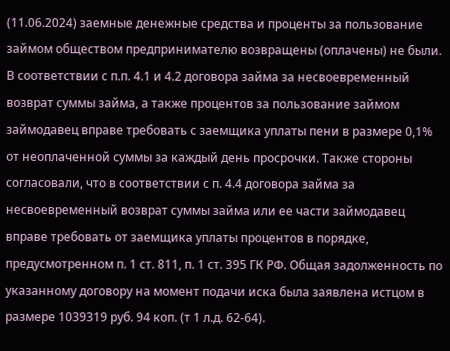(11.06.2024) заемные денежные средства и проценты за пользование займом обществом предпринимателю возвращены (оплачены) не были. В соответствии с п.п. 4.1 и 4.2 договора займа за несвоевременный возврат суммы займа, а также процентов за пользование займом займодавец вправе требовать с заемщика уплаты пени в размере 0,1% от неоплаченной суммы за каждый день просрочки. Также стороны согласовали, что в соответствии с п. 4.4 договора займа за несвоевременный возврат суммы займа или ее части займодавец вправе требовать от заемщика уплаты процентов в порядке, предусмотренном п. 1 ст. 811, п. 1 ст. 395 ГК РФ. Общая задолженность по указанному договору на момент подачи иска была заявлена истцом в размере 1039319 руб. 94 коп. (т 1 л.д. 62-64).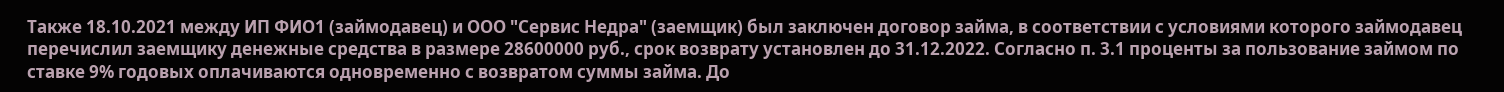Также 18.10.2021 между ИП ФИО1 (займодавец) и ООО "Сервис Недра" (заемщик) был заключен договор займа, в соответствии с условиями которого займодавец перечислил заемщику денежные средства в размере 28600000 руб., срок возврату установлен до 31.12.2022. Согласно п. 3.1 проценты за пользование займом по ставке 9% годовых оплачиваются одновременно с возвратом суммы займа. До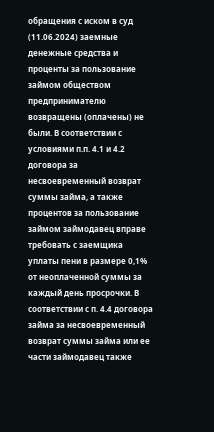обращения с иском в суд (11.06.2024) заемные денежные средства и проценты за пользование займом обществом предпринимателю возвращены (оплачены) не были. В соответствии с условиями п.п. 4.1 и 4.2 договора за несвоевременный возврат суммы займа, а также процентов за пользование займом займодавец вправе требовать с заемщика уплаты пени в размере 0,1% от неоплаченной суммы за каждый день просрочки. В соответствии с п. 4.4 договора займа за несвоевременный возврат суммы займа или ее части займодавец также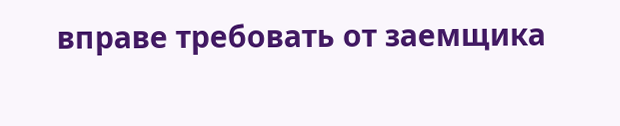вправе требовать от заемщика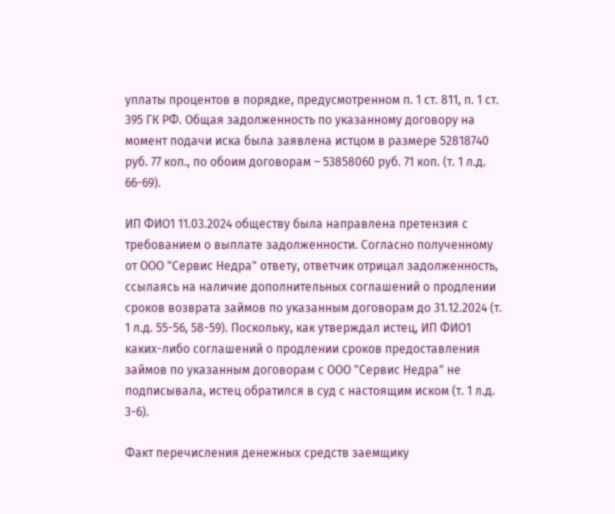уплаты процентов в порядке, предусмотренном п. 1 ст. 811, п. 1 ст. 395 ГК РФ. Общая задолженность по указанному договору на момент подачи иска была заявлена истцом в размере 52818740 руб. 77 коп., по обоим договорам – 53858060 руб. 71 коп. (т. 1 л.д. 66-69).

ИП ФИО1 11.03.2024 обществу была направлена претензия с требованием о выплате задолженности. Согласно полученному от ООО "Сервис Недра" ответу, ответчик отрицал задолженность, ссылаясь на наличие дополнительных соглашений о продлении сроков возврата займов по указанным договорам до 31.12.2024 (т. 1 л.д. 55-56, 58-59). Поскольку, как утверждал истец, ИП ФИО1 каких-либо соглашений о продлении сроков предоставления займов по указанным договорам с ООО "Сервис Недра" не подписывала, истец обратился в суд с настоящим иском (т. 1 л.д. 3-6).

Факт перечисления денежных средств заемщику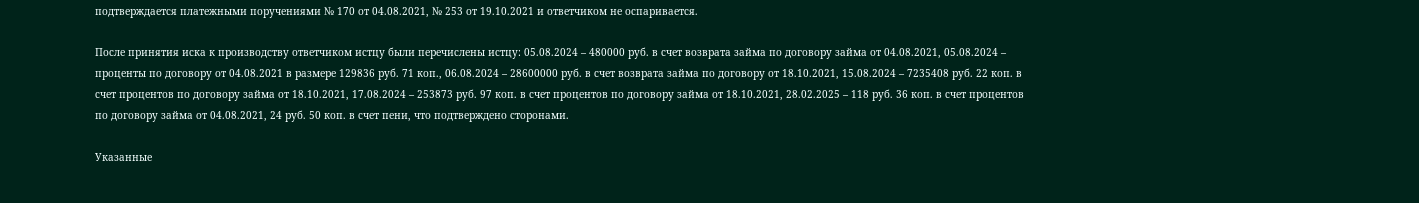подтверждается платежными поручениями № 170 от 04.08.2021, № 253 от 19.10.2021 и ответчиком не оспаривается.

После принятия иска к производству ответчиком истцу были перечислены истцу: 05.08.2024 – 480000 руб. в счет возврата займа по договору займа от 04.08.2021, 05.08.2024 – проценты по договору от 04.08.2021 в размере 129836 руб. 71 коп., 06.08.2024 – 28600000 руб. в счет возврата займа по договору от 18.10.2021, 15.08.2024 – 7235408 руб. 22 коп. в счет процентов по договору займа от 18.10.2021, 17.08.2024 – 253873 руб. 97 коп. в счет процентов по договору займа от 18.10.2021, 28.02.2025 – 118 руб. 36 коп. в счет процентов по договору займа от 04.08.2021, 24 руб. 50 коп. в счет пени, что подтверждено сторонами.

Указанные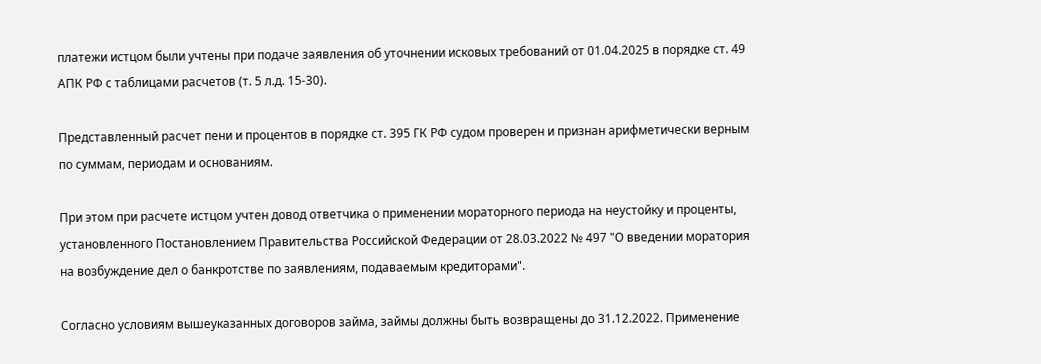платежи истцом были учтены при подаче заявления об уточнении исковых требований от 01.04.2025 в порядке ст. 49 АПК РФ с таблицами расчетов (т. 5 л.д. 15-30).

Представленный расчет пени и процентов в порядке ст. 395 ГК РФ судом проверен и признан арифметически верным по суммам, периодам и основаниям.

При этом при расчете истцом учтен довод ответчика о применении мораторного периода на неустойку и проценты, установленного Постановлением Правительства Российской Федерации от 28.03.2022 № 497 "О введении моратория на возбуждение дел о банкротстве по заявлениям, подаваемым кредиторами".

Согласно условиям вышеуказанных договоров займа, займы должны быть возвращены до 31.12.2022. Применение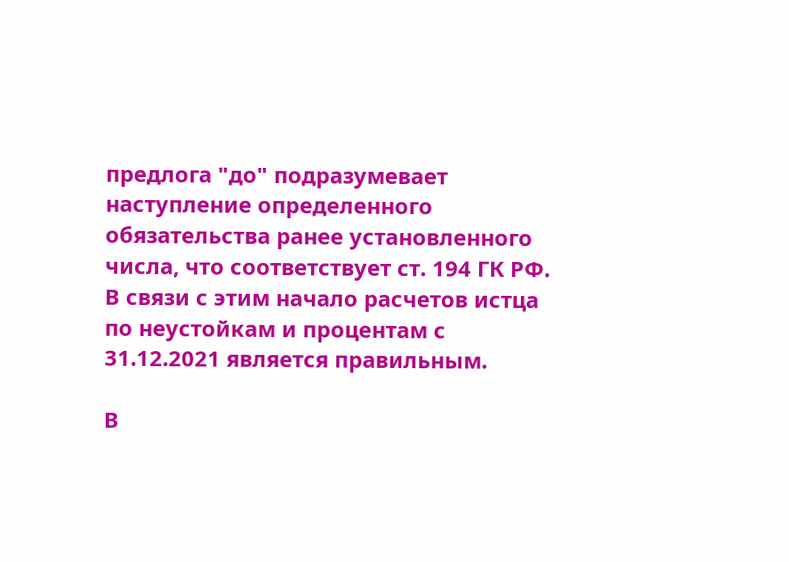предлога "до" подразумевает наступление определенного обязательства ранее установленного числа, что соответствует ст. 194 ГК РФ. В связи с этим начало расчетов истца по неустойкам и процентам с 31.12.2021 является правильным.

В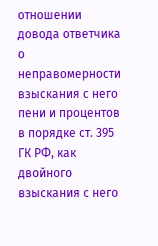отношении довода ответчика о неправомерности взыскания с него пени и процентов в порядке ст. 395 ГК РФ, как двойного взыскания с него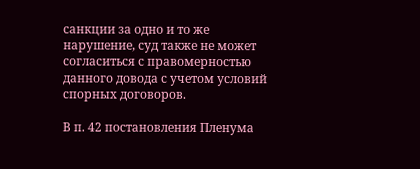санкции за одно и то же нарушение, суд также не может согласиться с правомерностью данного довода с учетом условий спорных договоров.

В п. 42 постановления Пленума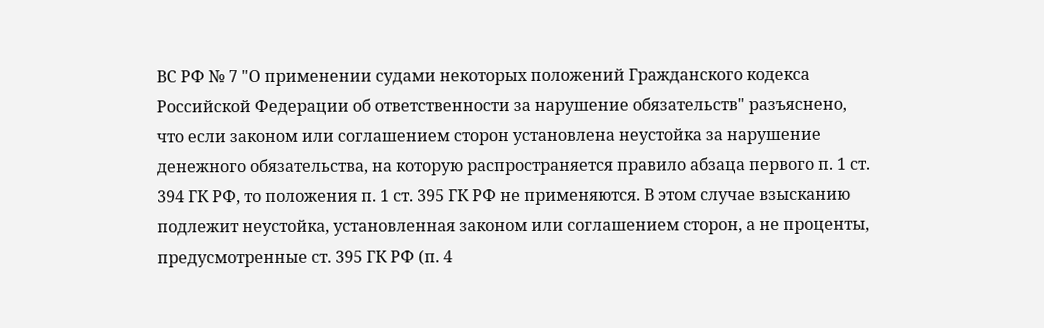ВС РФ № 7 "О применении судами некоторых положений Гражданского кодекса Российской Федерации об ответственности за нарушение обязательств" разъяснено, что если законом или соглашением сторон установлена неустойка за нарушение денежного обязательства, на которую распространяется правило абзаца первого п. 1 ст. 394 ГК РФ, то положения п. 1 ст. 395 ГК РФ не применяются. В этом случае взысканию подлежит неустойка, установленная законом или соглашением сторон, а не проценты, предусмотренные ст. 395 ГК РФ (п. 4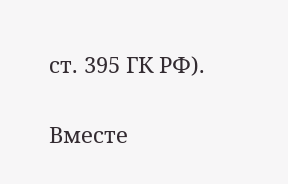ст. 395 ГК РФ).

Вместе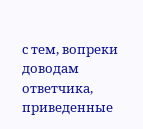с тем, вопреки доводам ответчика, приведенные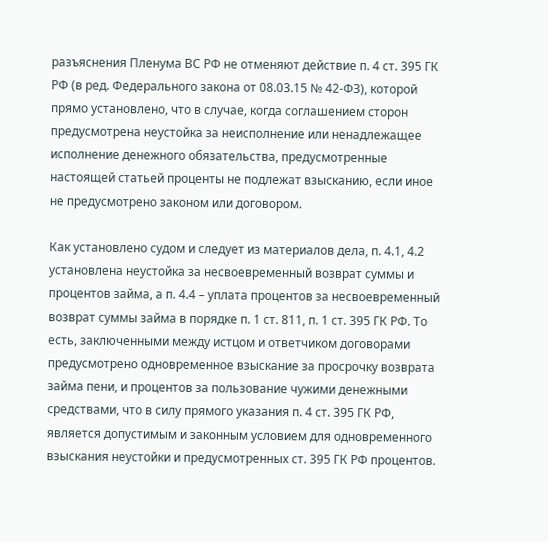разъяснения Пленума ВС РФ не отменяют действие п. 4 ст. 395 ГК РФ (в ред. Федерального закона от 08.03.15 № 42-ФЗ), которой прямо установлено, что в случае, когда соглашением сторон предусмотрена неустойка за неисполнение или ненадлежащее исполнение денежного обязательства, предусмотренные настоящей статьей проценты не подлежат взысканию, если иное не предусмотрено законом или договором.

Как установлено судом и следует из материалов дела, п. 4.1, 4.2 установлена неустойка за несвоевременный возврат суммы и процентов займа, а п. 4.4 – уплата процентов за несвоевременный возврат суммы займа в порядке п. 1 ст. 811, п. 1 ст. 395 ГК РФ. То есть, заключенными между истцом и ответчиком договорами предусмотрено одновременное взыскание за просрочку возврата займа пени, и процентов за пользование чужими денежными средствами, что в силу прямого указания п. 4 ст. 395 ГК РФ, является допустимым и законным условием для одновременного взыскания неустойки и предусмотренных ст. 395 ГК РФ процентов.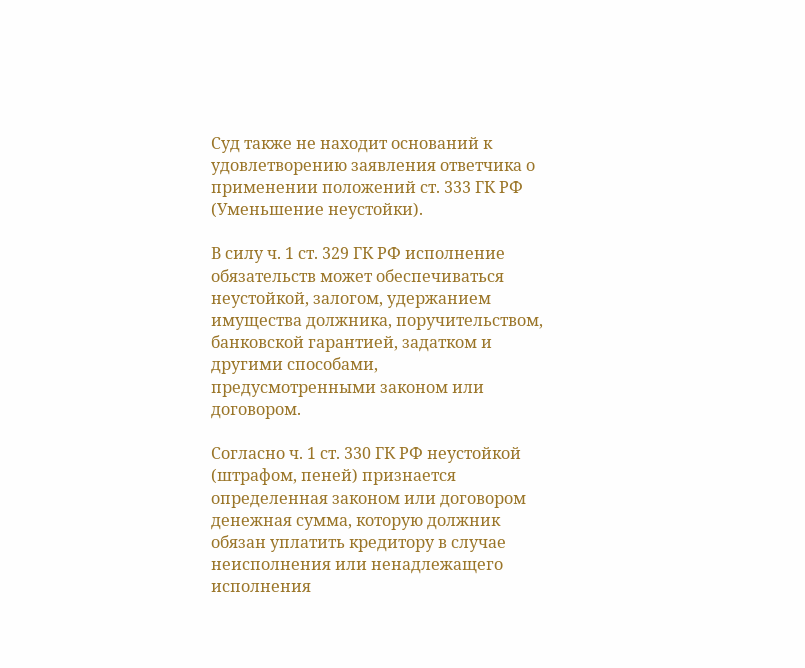Суд также не находит оснований к удовлетворению заявления ответчика о применении положений ст. 333 ГК РФ (Уменьшение неустойки).

В силу ч. 1 ст. 329 ГК РФ исполнение обязательств может обеспечиваться неустойкой, залогом, удержанием имущества должника, поручительством, банковской гарантией, задатком и другими способами, предусмотренными законом или договором.

Согласно ч. 1 ст. 330 ГК РФ неустойкой (штрафом, пеней) признается определенная законом или договором денежная сумма, которую должник обязан уплатить кредитору в случае неисполнения или ненадлежащего исполнения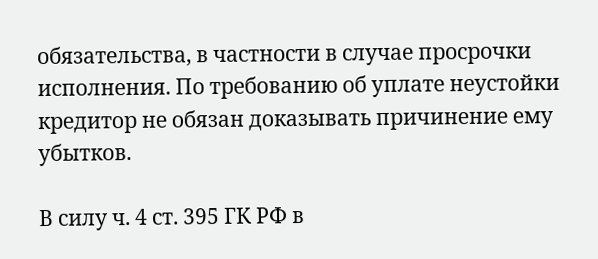обязательства, в частности в случае просрочки исполнения. По требованию об уплате неустойки кредитор не обязан доказывать причинение ему убытков.

В силу ч. 4 ст. 395 ГК РФ в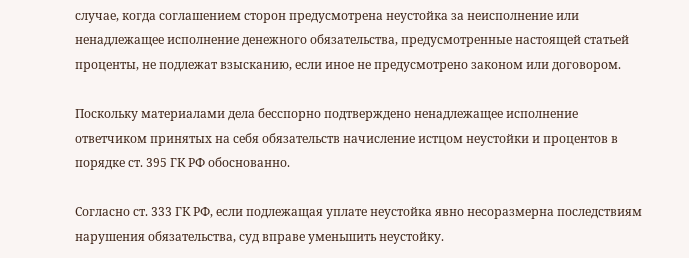случае, когда соглашением сторон предусмотрена неустойка за неисполнение или ненадлежащее исполнение денежного обязательства, предусмотренные настоящей статьей проценты, не подлежат взысканию, если иное не предусмотрено законом или договором.

Поскольку материалами дела бесспорно подтверждено ненадлежащее исполнение ответчиком принятых на себя обязательств начисление истцом неустойки и процентов в порядке ст. 395 ГК РФ обоснованно.

Согласно ст. 333 ГК РФ, если подлежащая уплате неустойка явно несоразмерна последствиям нарушения обязательства, суд вправе уменьшить неустойку.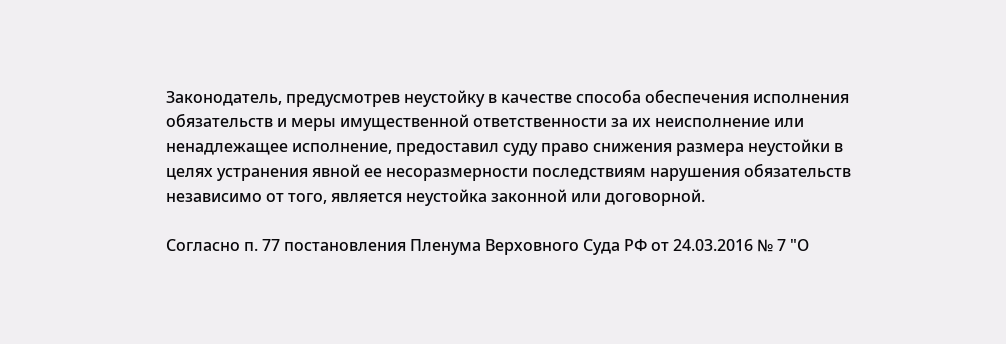Законодатель, предусмотрев неустойку в качестве способа обеспечения исполнения обязательств и меры имущественной ответственности за их неисполнение или ненадлежащее исполнение, предоставил суду право снижения размера неустойки в целях устранения явной ее несоразмерности последствиям нарушения обязательств независимо от того, является неустойка законной или договорной.

Согласно п. 77 постановления Пленума Верховного Суда РФ от 24.03.2016 № 7 "О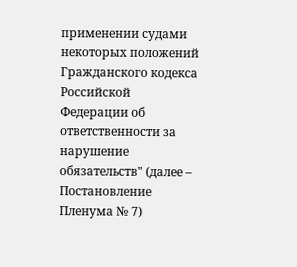применении судами некоторых положений Гражданского кодекса Российской Федерации об ответственности за нарушение обязательств" (далее – Постановление Пленума № 7)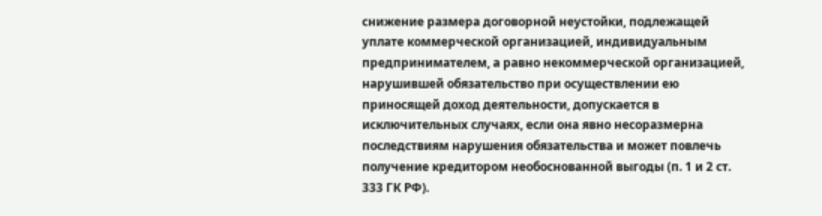снижение размера договорной неустойки, подлежащей уплате коммерческой организацией, индивидуальным предпринимателем, а равно некоммерческой организацией, нарушившей обязательство при осуществлении ею приносящей доход деятельности, допускается в исключительных случаях, если она явно несоразмерна последствиям нарушения обязательства и может повлечь получение кредитором необоснованной выгоды (п. 1 и 2 ст. 333 ГК РФ).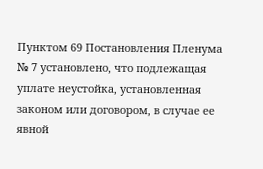Пунктом 69 Постановления Пленума № 7 установлено, что подлежащая уплате неустойка, установленная законом или договором, в случае ее явной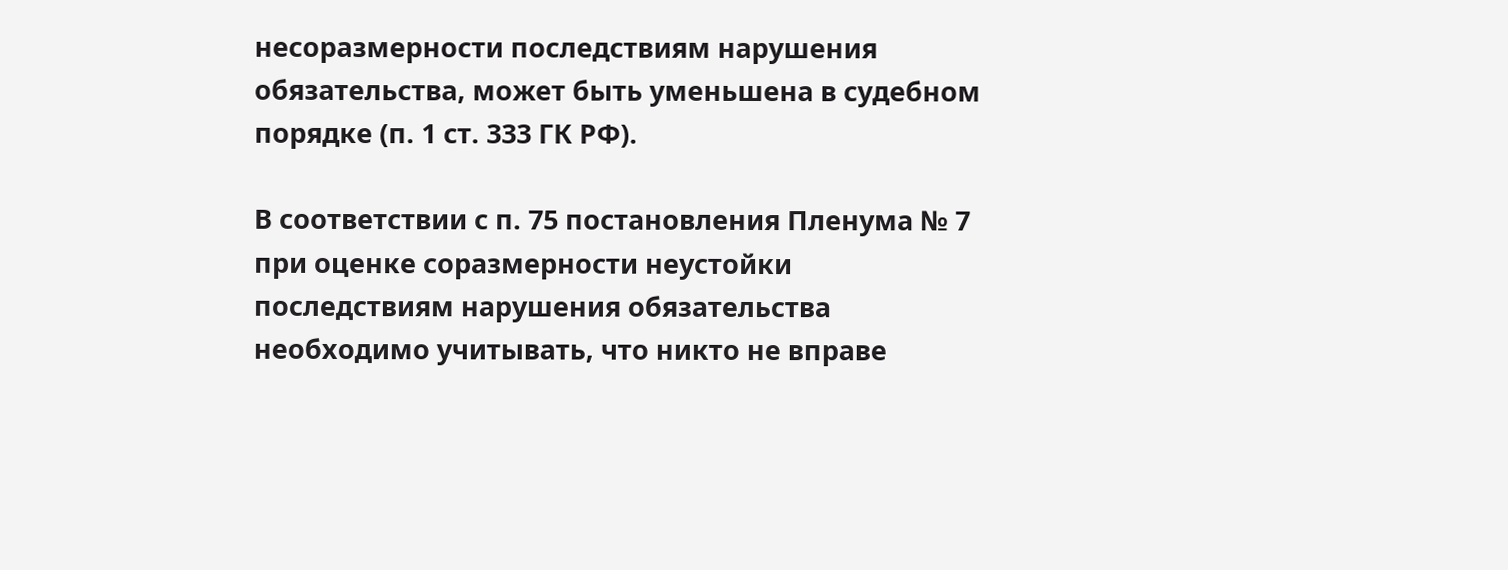несоразмерности последствиям нарушения обязательства, может быть уменьшена в судебном порядке (п. 1 ст. 333 ГК РФ).

В соответствии с п. 75 постановления Пленума № 7 при оценке соразмерности неустойки последствиям нарушения обязательства необходимо учитывать, что никто не вправе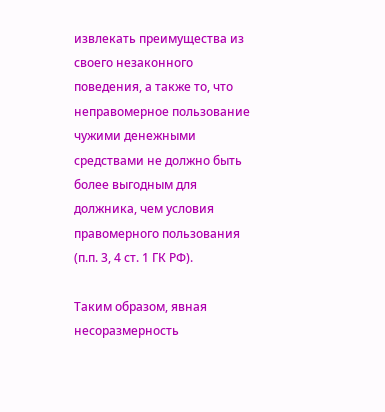извлекать преимущества из своего незаконного поведения, а также то, что неправомерное пользование чужими денежными средствами не должно быть более выгодным для должника, чем условия правомерного пользования (п.п. 3, 4 ст. 1 ГК РФ).

Таким образом, явная несоразмерность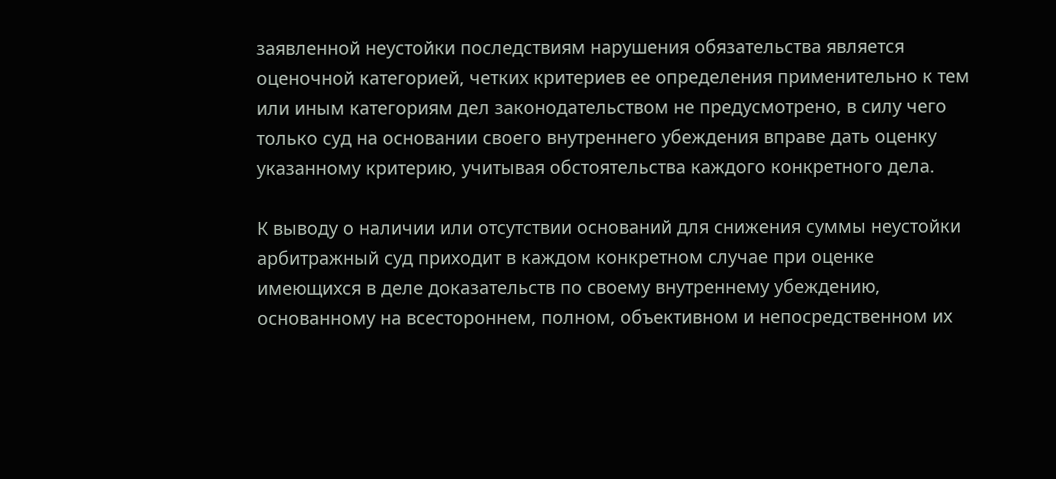заявленной неустойки последствиям нарушения обязательства является оценочной категорией, четких критериев ее определения применительно к тем или иным категориям дел законодательством не предусмотрено, в силу чего только суд на основании своего внутреннего убеждения вправе дать оценку указанному критерию, учитывая обстоятельства каждого конкретного дела.

К выводу о наличии или отсутствии оснований для снижения суммы неустойки арбитражный суд приходит в каждом конкретном случае при оценке имеющихся в деле доказательств по своему внутреннему убеждению, основанному на всестороннем, полном, объективном и непосредственном их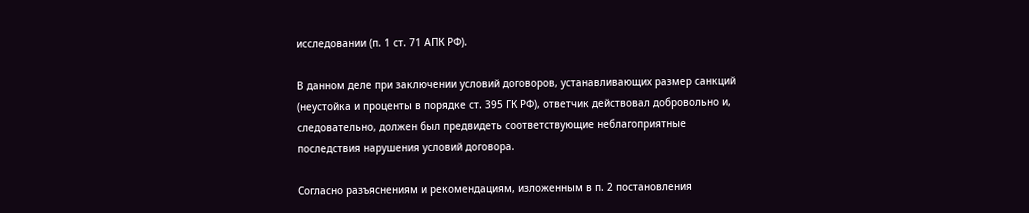исследовании (п. 1 ст. 71 АПК РФ).

В данном деле при заключении условий договоров, устанавливающих размер санкций (неустойка и проценты в порядке ст. 395 ГК РФ), ответчик действовал добровольно и, следовательно, должен был предвидеть соответствующие неблагоприятные последствия нарушения условий договора.

Согласно разъяснениям и рекомендациям, изложенным в п. 2 постановления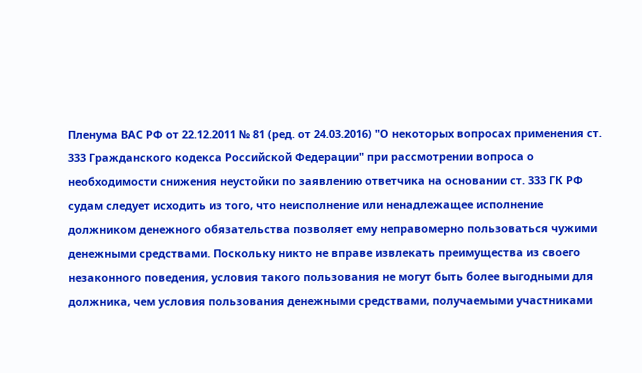Пленума ВАС РФ от 22.12.2011 № 81 (ред. от 24.03.2016) "О некоторых вопросах применения ст. 333 Гражданского кодекса Российской Федерации" при рассмотрении вопроса о необходимости снижения неустойки по заявлению ответчика на основании ст. 333 ГК РФ судам следует исходить из того, что неисполнение или ненадлежащее исполнение должником денежного обязательства позволяет ему неправомерно пользоваться чужими денежными средствами. Поскольку никто не вправе извлекать преимущества из своего незаконного поведения, условия такого пользования не могут быть более выгодными для должника, чем условия пользования денежными средствами, получаемыми участниками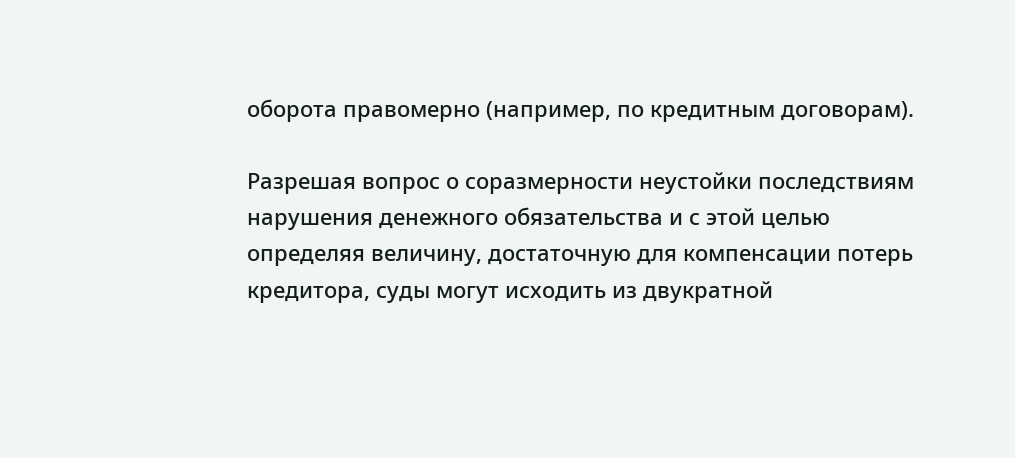оборота правомерно (например, по кредитным договорам).

Разрешая вопрос о соразмерности неустойки последствиям нарушения денежного обязательства и с этой целью определяя величину, достаточную для компенсации потерь кредитора, суды могут исходить из двукратной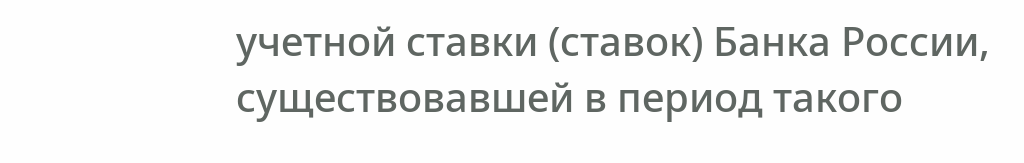учетной ставки (ставок) Банка России, существовавшей в период такого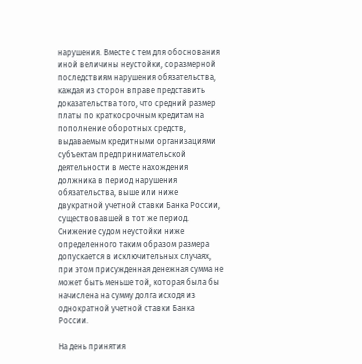нарушения. Вместе с тем для обоснования иной величины неустойки, соразмерной последствиям нарушения обязательства, каждая из сторон вправе представить доказательства того, что средний размер платы по краткосрочным кредитам на пополнение оборотных средств, выдаваемым кредитными организациями субъектам предпринимательской деятельности в месте нахождения должника в период нарушения обязательства, выше или ниже двукратной учетной ставки Банка России, существовавшей в тот же период. Снижение судом неустойки ниже определенного таким образом размера допускается в исключительных случаях, при этом присужденная денежная сумма не может быть меньше той, которая была бы начислена на сумму долга исходя из однократной учетной ставки Банка России.

На день принятия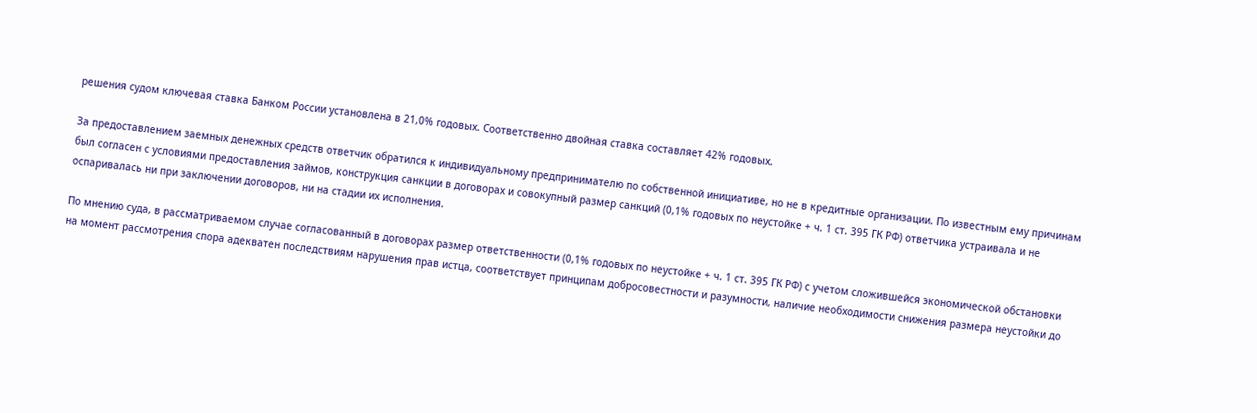решения судом ключевая ставка Банком России установлена в 21,0% годовых. Соответственно двойная ставка составляет 42% годовых.

За предоставлением заемных денежных средств ответчик обратился к индивидуальному предпринимателю по собственной инициативе, но не в кредитные организации. По известным ему причинам был согласен с условиями предоставления займов, конструкция санкции в договорах и совокупный размер санкций (0,1% годовых по неустойке + ч. 1 ст. 395 ГК РФ) ответчика устраивала и не оспаривалась ни при заключении договоров, ни на стадии их исполнения.

По мнению суда, в рассматриваемом случае согласованный в договорах размер ответственности (0,1% годовых по неустойке + ч. 1 ст. 395 ГК РФ) с учетом сложившейся экономической обстановки на момент рассмотрения спора адекватен последствиям нарушения прав истца, соответствует принципам добросовестности и разумности, наличие необходимости снижения размера неустойки до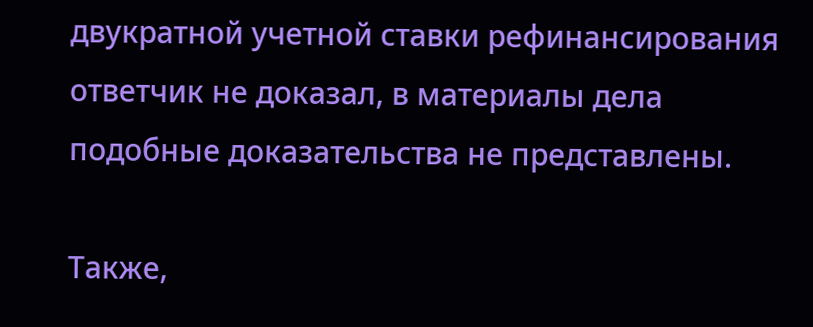двукратной учетной ставки рефинансирования ответчик не доказал, в материалы дела подобные доказательства не представлены.

Также,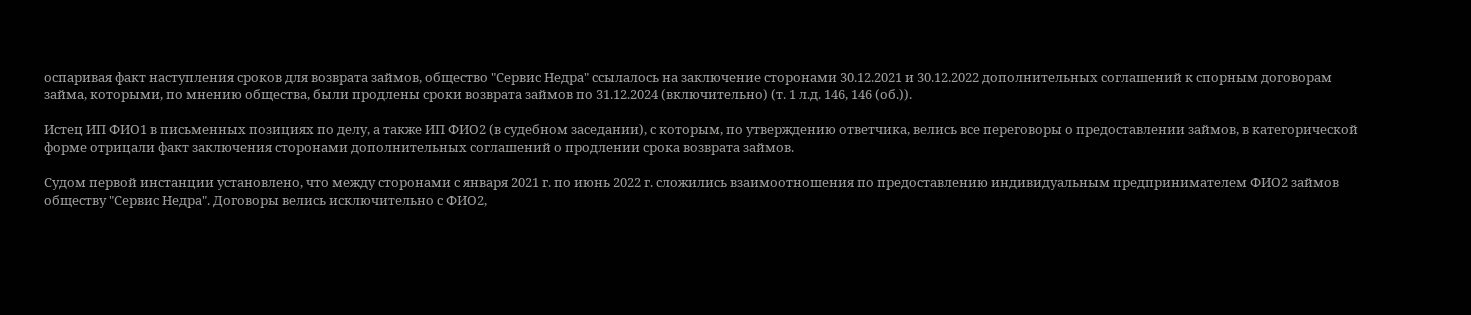оспаривая факт наступления сроков для возврата займов, общество "Сервис Недра" ссылалось на заключение сторонами 30.12.2021 и 30.12.2022 дополнительных соглашений к спорным договорам займа, которыми, по мнению общества, были продлены сроки возврата займов по 31.12.2024 (включительно) (т. 1 л.д. 146, 146 (об.)).

Истец ИП ФИО1 в письменных позициях по делу, а также ИП ФИО2 (в судебном заседании), с которым, по утверждению ответчика, велись все переговоры о предоставлении займов, в категорической форме отрицали факт заключения сторонами дополнительных соглашений о продлении срока возврата займов.

Судом первой инстанции установлено, что между сторонами с января 2021 г. по июнь 2022 г. сложились взаимоотношения по предоставлению индивидуальным предпринимателем ФИО2 займов обществу "Сервис Недра". Договоры велись исключительно с ФИО2,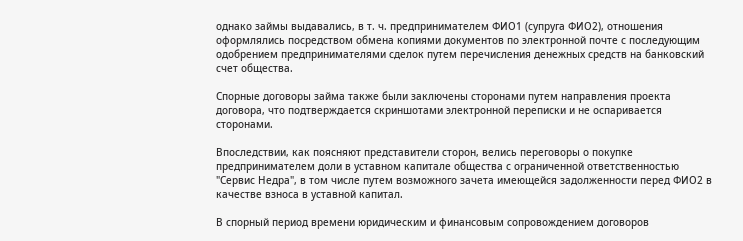однако займы выдавались, в т. ч. предпринимателем ФИО1 (супруга ФИО2), отношения оформлялись посредством обмена копиями документов по электронной почте с последующим одобрением предпринимателями сделок путем перечисления денежных средств на банковский счет общества.

Спорные договоры займа также были заключены сторонами путем направления проекта договора, что подтверждается скриншотами электронной переписки и не оспаривается сторонами.

Впоследствии, как поясняют представители сторон, велись переговоры о покупке предпринимателем доли в уставном капитале общества с ограниченной ответственностью "Сервис Недра", в том числе путем возможного зачета имеющейся задолженности перед ФИО2 в качестве взноса в уставной капитал.

В спорный период времени юридическим и финансовым сопровождением договоров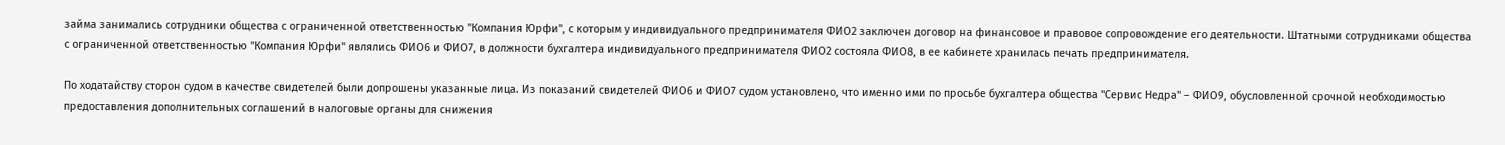займа занимались сотрудники общества с ограниченной ответственностью "Компания Юрфи", с которым у индивидуального предпринимателя ФИО2 заключен договор на финансовое и правовое сопровождение его деятельности. Штатными сотрудниками общества с ограниченной ответственностью "Компания Юрфи" являлись ФИО6 и ФИО7, в должности бухгалтера индивидуального предпринимателя ФИО2 состояла ФИО8, в ее кабинете хранилась печать предпринимателя.

По ходатайству сторон судом в качестве свидетелей были допрошены указанные лица. Из показаний свидетелей ФИО6 и ФИО7 судом установлено, что именно ими по просьбе бухгалтера общества "Сервис Недра" – ФИО9, обусловленной срочной необходимостью предоставления дополнительных соглашений в налоговые органы для снижения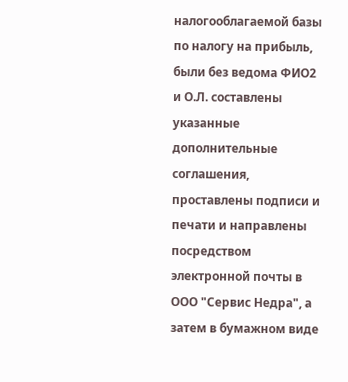налогооблагаемой базы по налогу на прибыль, были без ведома ФИО2 и О.Л. составлены указанные дополнительные соглашения, проставлены подписи и печати и направлены посредством электронной почты в ООО "Сервис Недра", а затем в бумажном виде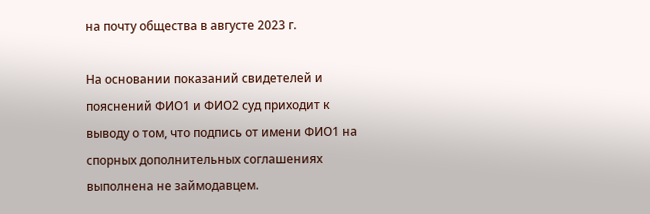на почту общества в августе 2023 г.

На основании показаний свидетелей и пояснений ФИО1 и ФИО2 суд приходит к выводу о том, что подпись от имени ФИО1 на спорных дополнительных соглашениях выполнена не займодавцем.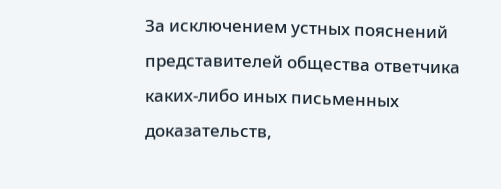За исключением устных пояснений представителей общества ответчика каких-либо иных письменных доказательств,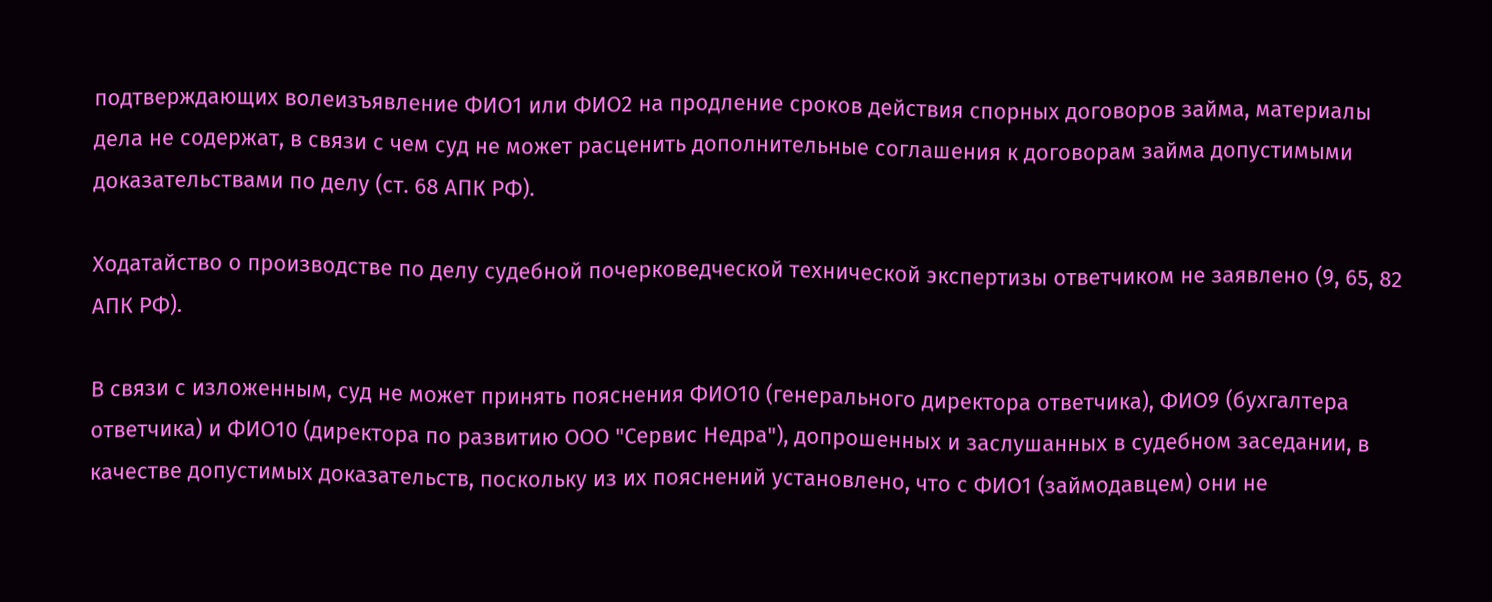подтверждающих волеизъявление ФИО1 или ФИО2 на продление сроков действия спорных договоров займа, материалы дела не содержат, в связи с чем суд не может расценить дополнительные соглашения к договорам займа допустимыми доказательствами по делу (ст. 68 АПК РФ).

Ходатайство о производстве по делу судебной почерковедческой технической экспертизы ответчиком не заявлено (9, 65, 82 АПК РФ).

В связи с изложенным, суд не может принять пояснения ФИО10 (генерального директора ответчика), ФИО9 (бухгалтера ответчика) и ФИО10 (директора по развитию ООО "Сервис Недра"), допрошенных и заслушанных в судебном заседании, в качестве допустимых доказательств, поскольку из их пояснений установлено, что с ФИО1 (займодавцем) они не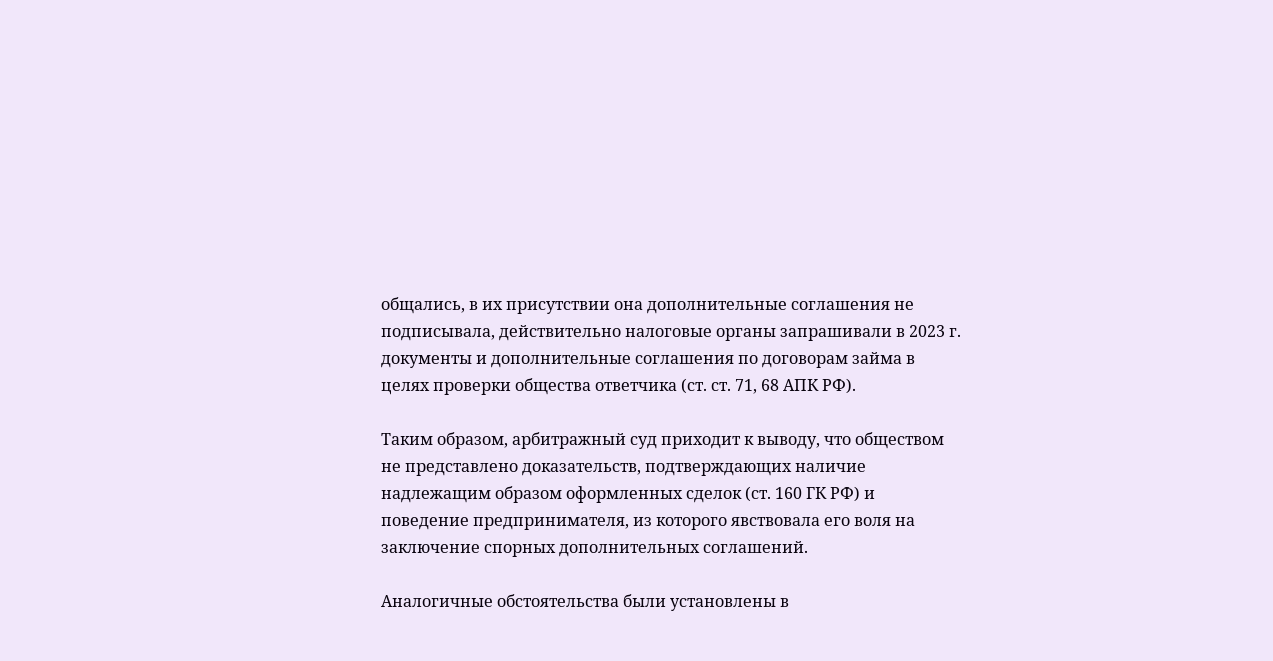общались, в их присутствии она дополнительные соглашения не подписывала, действительно налоговые органы запрашивали в 2023 г. документы и дополнительные соглашения по договорам займа в целях проверки общества ответчика (ст. ст. 71, 68 АПК РФ).

Таким образом, арбитражный суд приходит к выводу, что обществом не представлено доказательств, подтверждающих наличие надлежащим образом оформленных сделок (ст. 160 ГК РФ) и поведение предпринимателя, из которого явствовала его воля на заключение спорных дополнительных соглашений.

Аналогичные обстоятельства были установлены в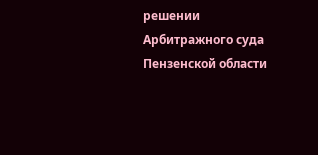решении Арбитражного суда Пензенской области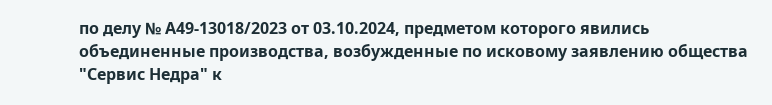по делу № А49-13018/2023 от 03.10.2024, предметом которого явились объединенные производства, возбужденные по исковому заявлению общества "Сервис Недра" к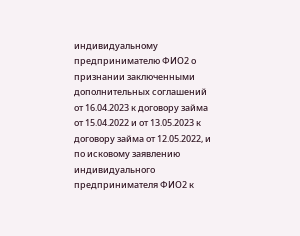индивидуальному предпринимателю ФИО2 о признании заключенными дополнительных соглашений от 16.04.2023 к договору займа от 15.04.2022 и от 13.05.2023 к договору займа от 12.05.2022, и по исковому заявлению индивидуального предпринимателя ФИО2 к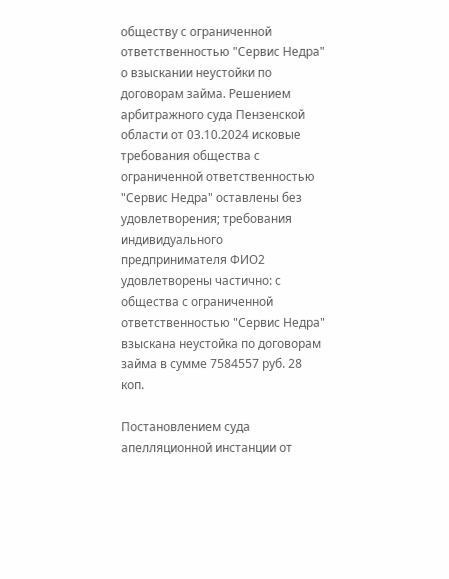обществу с ограниченной ответственностью "Сервис Недра" о взыскании неустойки по договорам займа. Решением арбитражного суда Пензенской области от 03.10.2024 исковые требования общества с ограниченной ответственностью "Сервис Недра" оставлены без удовлетворения; требования индивидуального предпринимателя ФИО2 удовлетворены частично: с общества с ограниченной ответственностью "Сервис Недра" взыскана неустойка по договорам займа в сумме 7584557 руб. 28 коп.

Постановлением суда апелляционной инстанции от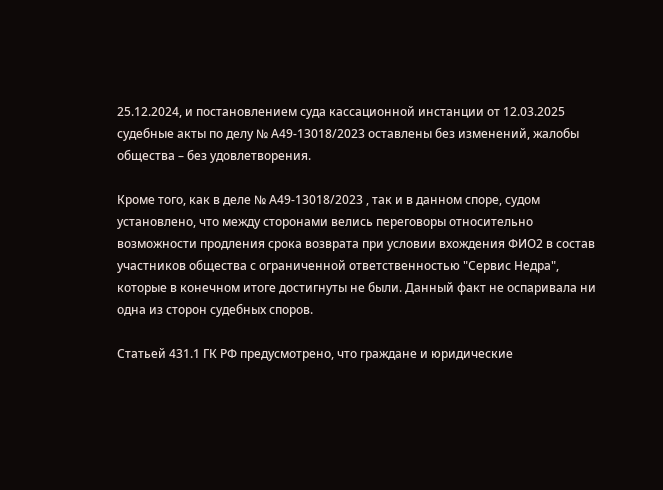25.12.2024, и постановлением суда кассационной инстанции от 12.03.2025 судебные акты по делу № А49-13018/2023 оставлены без изменений, жалобы общества – без удовлетворения.

Кроме того, как в деле № А49-13018/2023 , так и в данном споре, судом установлено, что между сторонами велись переговоры относительно возможности продления срока возврата при условии вхождения ФИО2 в состав участников общества с ограниченной ответственностью "Сервис Недра", которые в конечном итоге достигнуты не были. Данный факт не оспаривала ни одна из сторон судебных споров.

Статьей 431.1 ГК РФ предусмотрено, что граждане и юридические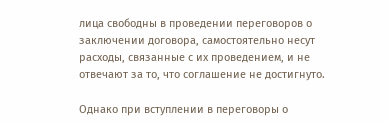лица свободны в проведении переговоров о заключении договора, самостоятельно несут расходы, связанные с их проведением, и не отвечают за то, что соглашение не достигнуто.

Однако при вступлении в переговоры о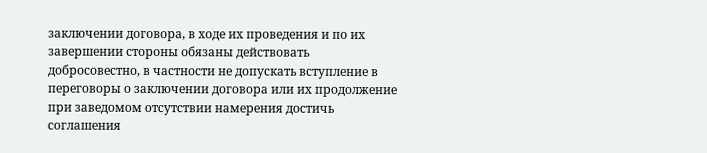заключении договора, в ходе их проведения и по их завершении стороны обязаны действовать добросовестно, в частности не допускать вступление в переговоры о заключении договора или их продолжение при заведомом отсутствии намерения достичь соглашения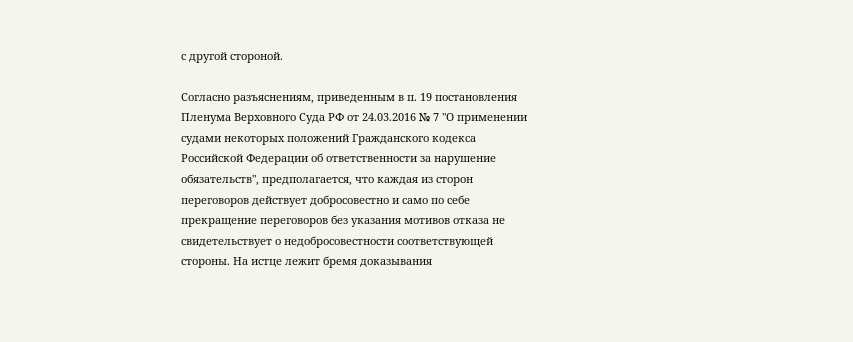с другой стороной.

Согласно разъяснениям, приведенным в п. 19 постановления Пленума Верховного Суда РФ от 24.03.2016 № 7 "О применении судами некоторых положений Гражданского кодекса Российской Федерации об ответственности за нарушение обязательств", предполагается, что каждая из сторон переговоров действует добросовестно и само по себе прекращение переговоров без указания мотивов отказа не свидетельствует о недобросовестности соответствующей стороны. На истце лежит бремя доказывания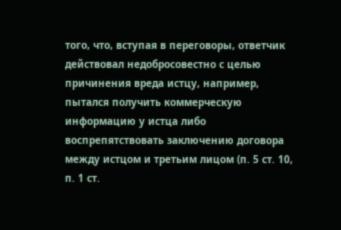того, что, вступая в переговоры, ответчик действовал недобросовестно с целью причинения вреда истцу, например, пытался получить коммерческую информацию у истца либо воспрепятствовать заключению договора между истцом и третьим лицом (п. 5 ст. 10, п. 1 ст.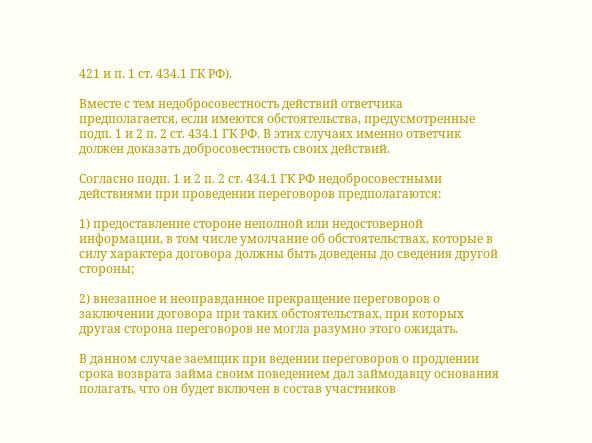421 и п. 1 ст. 434.1 ГК РФ).

Вместе с тем недобросовестность действий ответчика предполагается, если имеются обстоятельства, предусмотренные подп. 1 и 2 п. 2 ст. 434.1 ГК РФ. В этих случаях именно ответчик должен доказать добросовестность своих действий.

Согласно подп. 1 и 2 п. 2 ст. 434.1 ГК РФ недобросовестными действиями при проведении переговоров предполагаются:

1) предоставление стороне неполной или недостоверной информации, в том числе умолчание об обстоятельствах, которые в силу характера договора должны быть доведены до сведения другой стороны;

2) внезапное и неоправданное прекращение переговоров о заключении договора при таких обстоятельствах, при которых другая сторона переговоров не могла разумно этого ожидать.

В данном случае заемщик при ведении переговоров о продлении срока возврата займа своим поведением дал займодавцу основания полагать, что он будет включен в состав участников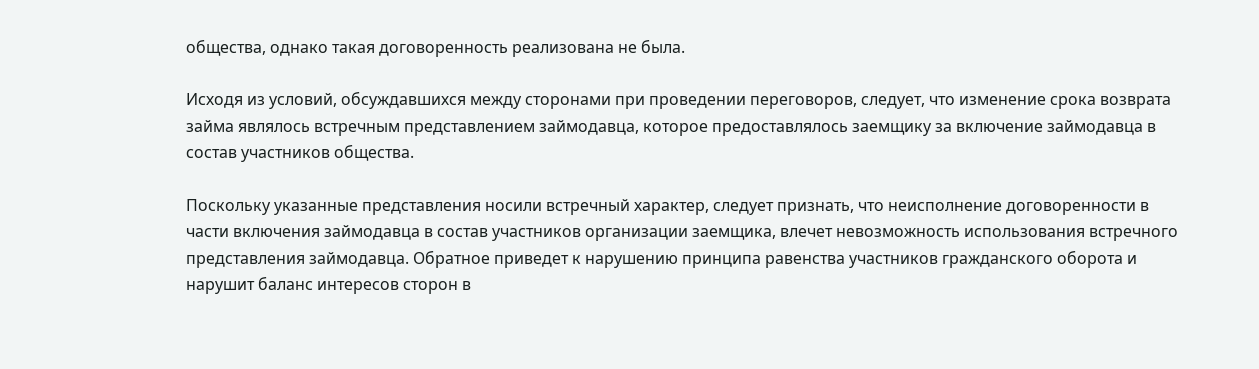общества, однако такая договоренность реализована не была.

Исходя из условий, обсуждавшихся между сторонами при проведении переговоров, следует, что изменение срока возврата займа являлось встречным представлением займодавца, которое предоставлялось заемщику за включение займодавца в состав участников общества.

Поскольку указанные представления носили встречный характер, следует признать, что неисполнение договоренности в части включения займодавца в состав участников организации заемщика, влечет невозможность использования встречного представления займодавца. Обратное приведет к нарушению принципа равенства участников гражданского оборота и нарушит баланс интересов сторон в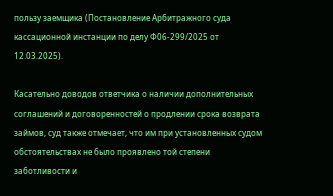пользу заемщика (Постановление Арбитражного суда кассационной инстанции по делу Ф06-299/2025 от 12.03.2025).

Касательно доводов ответчика о наличии дополнительных соглашений и договоренностей о продлении срока возврата займов, суд также отмечает, что им при установленных судом обстоятельствах не было проявлено той степени заботливости и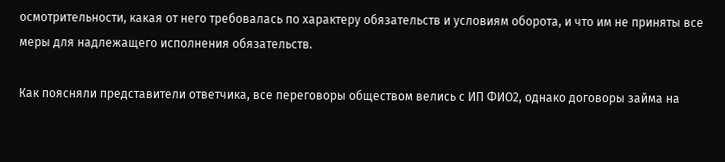осмотрительности, какая от него требовалась по характеру обязательств и условиям оборота, и что им не приняты все меры для надлежащего исполнения обязательств.

Как поясняли представители ответчика, все переговоры обществом велись с ИП ФИО2, однако договоры займа на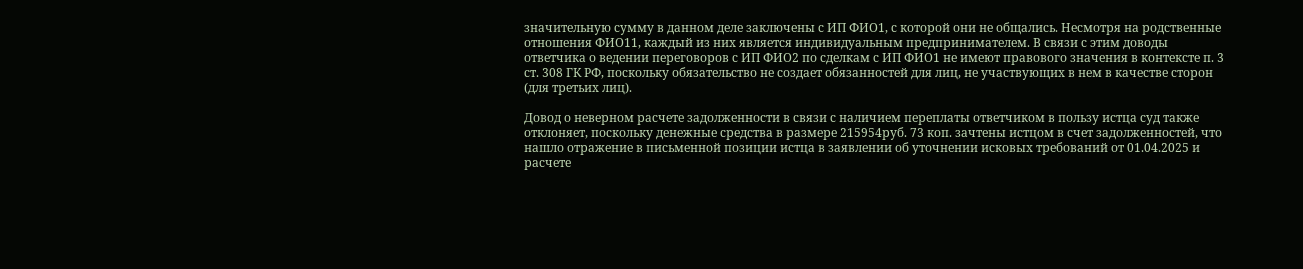значительную сумму в данном деле заключены с ИП ФИО1, с которой они не общались. Несмотря на родственные отношения ФИО11, каждый из них является индивидуальным предпринимателем. В связи с этим доводы ответчика о ведении переговоров с ИП ФИО2 по сделкам с ИП ФИО1 не имеют правового значения в контексте п. 3 ст. 308 ГК РФ, поскольку обязательство не создает обязанностей для лиц, не участвующих в нем в качестве сторон (для третьих лиц).

Довод о неверном расчете задолженности в связи с наличием переплаты ответчиком в пользу истца суд также отклоняет, поскольку денежные средства в размере 215954руб. 73 коп. зачтены истцом в счет задолженностей, что нашло отражение в письменной позиции истца в заявлении об уточнении исковых требований от 01.04.2025 и расчете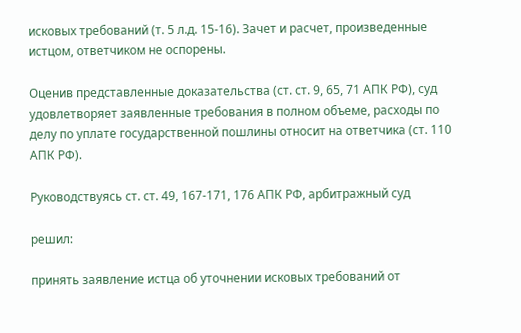исковых требований (т. 5 л.д. 15-16). Зачет и расчет, произведенные истцом, ответчиком не оспорены.

Оценив представленные доказательства (ст. ст. 9, 65, 71 АПК РФ), суд удовлетворяет заявленные требования в полном объеме, расходы по делу по уплате государственной пошлины относит на ответчика (ст. 110 АПК РФ).

Руководствуясь ст. ст. 49, 167-171, 176 АПК РФ, арбитражный суд

решил:

принять заявление истца об уточнении исковых требований от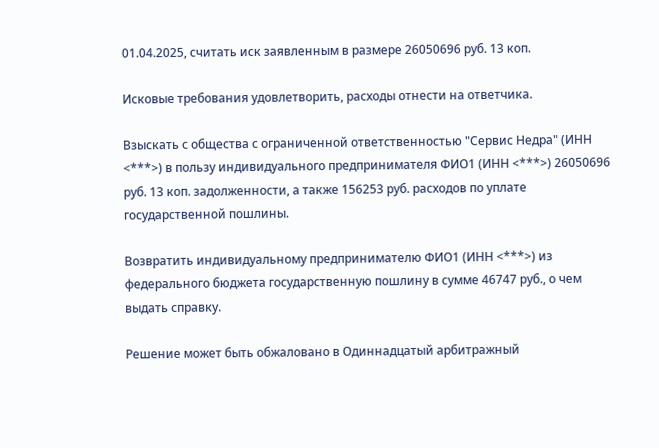01.04.2025, считать иск заявленным в размере 26050696 руб. 13 коп.

Исковые требования удовлетворить, расходы отнести на ответчика.

Взыскать с общества с ограниченной ответственностью "Сервис Недра" (ИНН <***>) в пользу индивидуального предпринимателя ФИО1 (ИНН <***>) 26050696 руб. 13 коп. задолженности, а также 156253 руб. расходов по уплате государственной пошлины.

Возвратить индивидуальному предпринимателю ФИО1 (ИНН <***>) из федерального бюджета государственную пошлину в сумме 46747 руб., о чем выдать справку.

Решение может быть обжаловано в Одиннадцатый арбитражный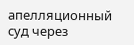апелляционный суд через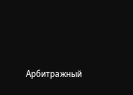Арбитражный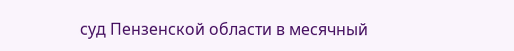суд Пензенской области в месячный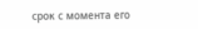срок с момента его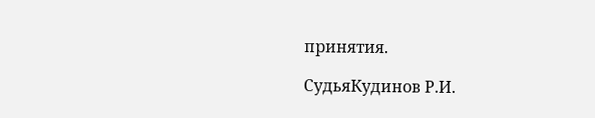принятия.

СудьяКудинов Р.И.